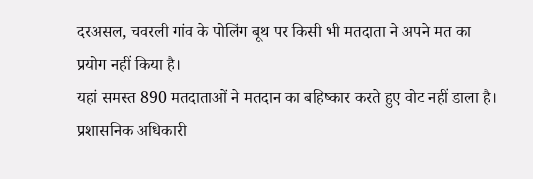दरअसल, चवरली गांव के पोलिंग बूथ पर किसी भी मतदाता ने अपने मत का प्रयोग नहीं किया है।
यहां समस्त 890 मतदाताओं ने मतदान का बहिष्कार करते हुए वोट नहीं डाला है।
प्रशासनिक अधिकारी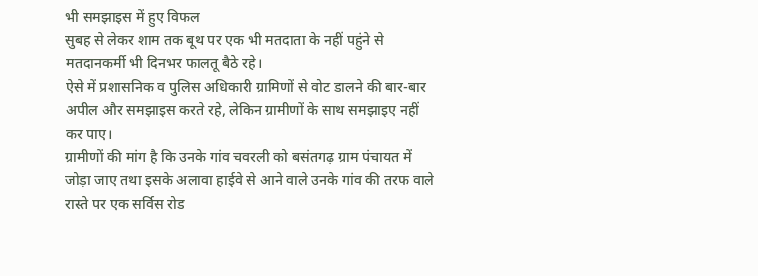भी समझाइस में हुए विफल
सुबह से लेकर शाम तक बूथ पर एक भी मतदाता के नहीं पहुंने से मतदानकर्मी भी दिनभर फालतू बैठे रहे।
ऐसे में प्रशासनिक व पुलिस अधिकारी ग्रामिणों से वोट डालने की बार-बार अपील और समझाइस करते रहे, लेकिन ग्रामीणों के साथ समझाइए नहीं कर पाए।
ग्रामीणों की मांग है कि उनके गांव चवरली को बसंतगढ़ ग्राम पंचायत में जोड़ा जाए तथा इसके अलावा हाईवे से आने वाले उनके गांव की तरफ वाले रास्ते पर एक सर्विस रोड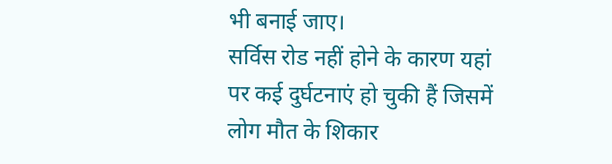भी बनाई जाए।
सर्विस रोड नहीं होने के कारण यहां पर कई दुर्घटनाएं हो चुकी हैं जिसमें लोग मौत के शिकार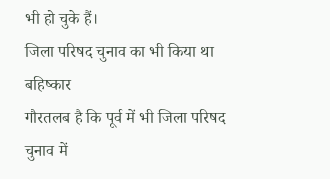भी हो चुके हैं।
जिला परिषद चुनाव का भी किया था बहिष्कार
गौरतलब है कि पूर्व में भी जिला परिषद चुनाव में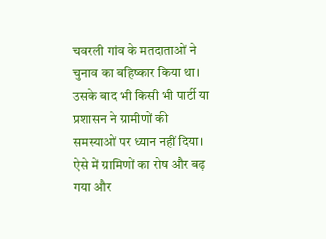चवरली गांव के मतदाताओं ने चुनाव का बहिष्कार किया था।
उसके बाद भी किसी भी पार्टी या प्रशासन ने ग्रामीणों की समस्याओं पर ध्यान नहीं दिया।
ऐसे में ग्रामिणों का रोष और बढ़ गया और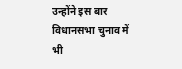उन्होंने इस बार विधानसभा चुनाव में भी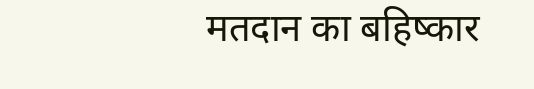मतदान का बहिष्कार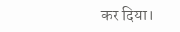कर दिया।